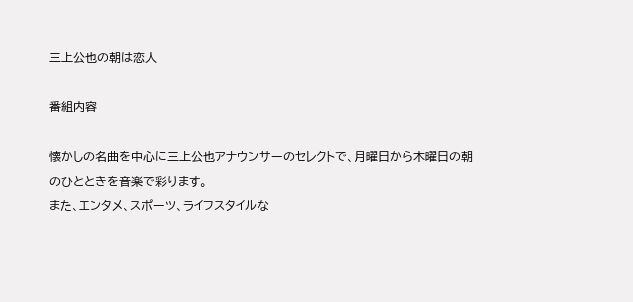三上公也の朝は恋人

番組内容

懐かしの名曲を中心に三上公也アナウンサーのセレクトで、月曜日から木曜日の朝のひとときを音楽で彩ります。
また、エンタメ、スポーツ、ライフスタイルな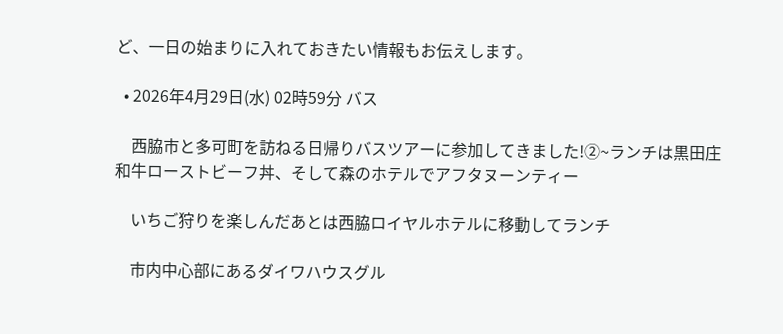ど、一日の始まりに入れておきたい情報もお伝えします。

  • 2026年4月29日(水) 02時59分 バス

    西脇市と多可町を訪ねる日帰りバスツアーに参加してきました!②~ランチは黒田庄和牛ローストビーフ丼、そして森のホテルでアフタヌーンティー

    いちご狩りを楽しんだあとは西脇ロイヤルホテルに移動してランチ

    市内中心部にあるダイワハウスグル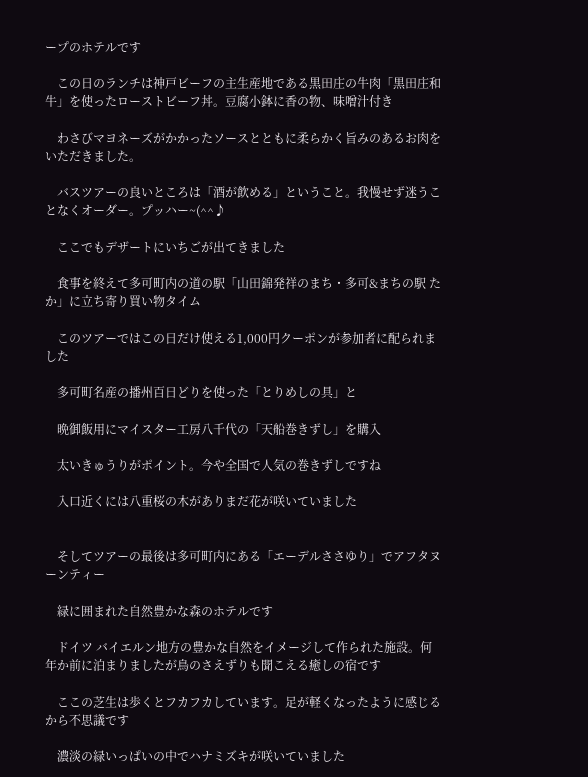ープのホテルです

    この日のランチは神戸ビーフの主生産地である黒田庄の牛肉「黒田庄和牛」を使ったローストビーフ丼。豆腐小鉢に香の物、味噌汁付き

    わさびマヨネーズがかかったソースとともに柔らかく旨みのあるお肉をいただきました。

    バスツアーの良いところは「酒が飲める」ということ。我慢せず迷うことなくオーダー。プッハー~(^^♪

    ここでもデザートにいちごが出てきました

    食事を終えて多可町内の道の駅「山田錦発祥のまち・多可&まちの駅 たか」に立ち寄り買い物タイム

    このツアーではこの日だけ使える1,000円クーポンが参加者に配られました

    多可町名産の播州百日どりを使った「とりめしの具」と

    晩御飯用にマイスター工房八千代の「天船巻きずし」を購入

    太いきゅうりがポイント。今や全国で人気の巻きずしですね

    入口近くには八重桜の木がありまだ花が咲いていました


    そしてツアーの最後は多可町内にある「エーデルささゆり」でアフタヌーンティー

    緑に囲まれた自然豊かな森のホテルです

    ドイツ バイエルン地方の豊かな自然をイメージして作られた施設。何年か前に泊まりましたが鳥のさえずりも聞こえる癒しの宿です

    ここの芝生は歩くとフカフカしています。足が軽くなったように感じるから不思議です

    濃淡の緑いっぱいの中でハナミズキが咲いていました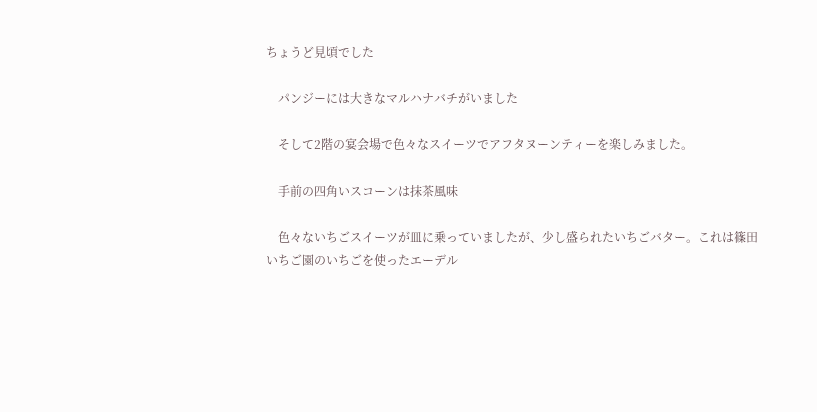ちょうど見頃でした

    パンジーには大きなマルハナバチがいました

    そして2階の宴会場で色々なスイーツでアフタヌーンティーを楽しみました。

    手前の四角いスコーンは抹茶風味

    色々ないちごスイーツが皿に乗っていましたが、少し盛られたいちごバター。これは篠田いちご園のいちごを使ったエーデル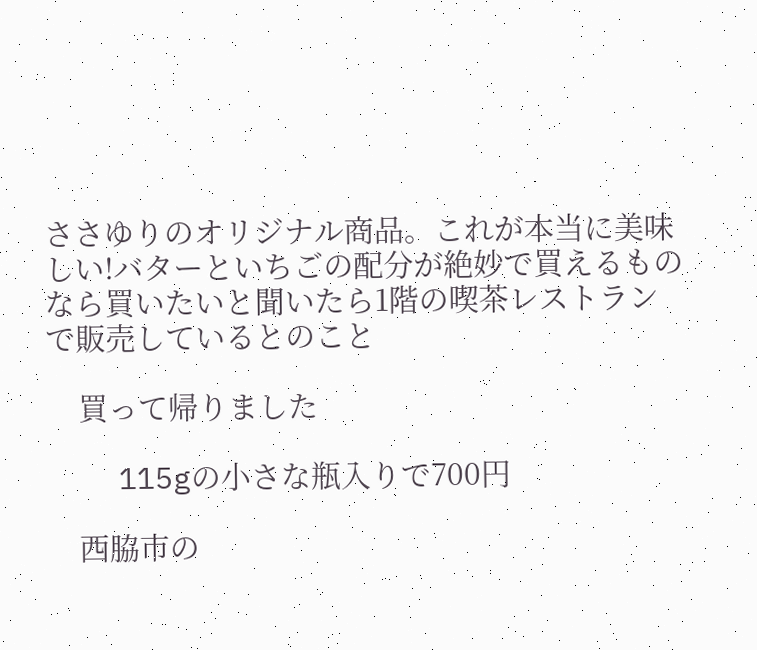ささゆりのオリジナル商品。これが本当に美味しい!バターといちごの配分が絶妙で買えるものなら買いたいと聞いたら1階の喫茶レストランで販売しているとのこと

    買って帰りました

    115gの小さな瓶入りで700円

    西脇市の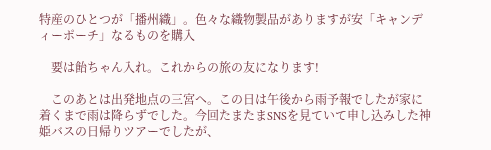特産のひとつが「播州織」。色々な織物製品がありますが安「キャンディーポーチ」なるものを購入

    要は飴ちゃん入れ。これからの旅の友になります!

    このあとは出発地点の三宮へ。この日は午後から雨予報でしたが家に着くまで雨は降らずでした。今回たまたまSNSを見ていて申し込みした神姫バスの日帰りツアーでしたが、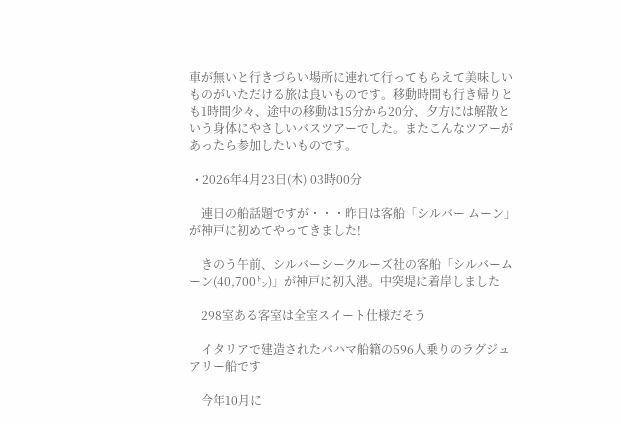車が無いと行きづらい場所に連れて行ってもらえて美味しいものがいただける旅は良いものです。移動時間も行き帰りとも1時間少々、途中の移動は15分から20分、夕方には解散という身体にやさしいバスツアーでした。またこんなツアーがあったら参加したいものです。

  • 2026年4月23日(木) 03時00分

    連日の船話題ですが・・・昨日は客船「シルバー ムーン」が神戸に初めてやってきました!

    きのう午前、シルバーシークルーズ社の客船「シルバームーン(40,700㌧)」が神戸に初入港。中突堤に着岸しました

    298室ある客室は全室スイート仕様だそう

    イタリアで建造されたバハマ船籍の596人乗りのラグジュアリー船です

    今年10月に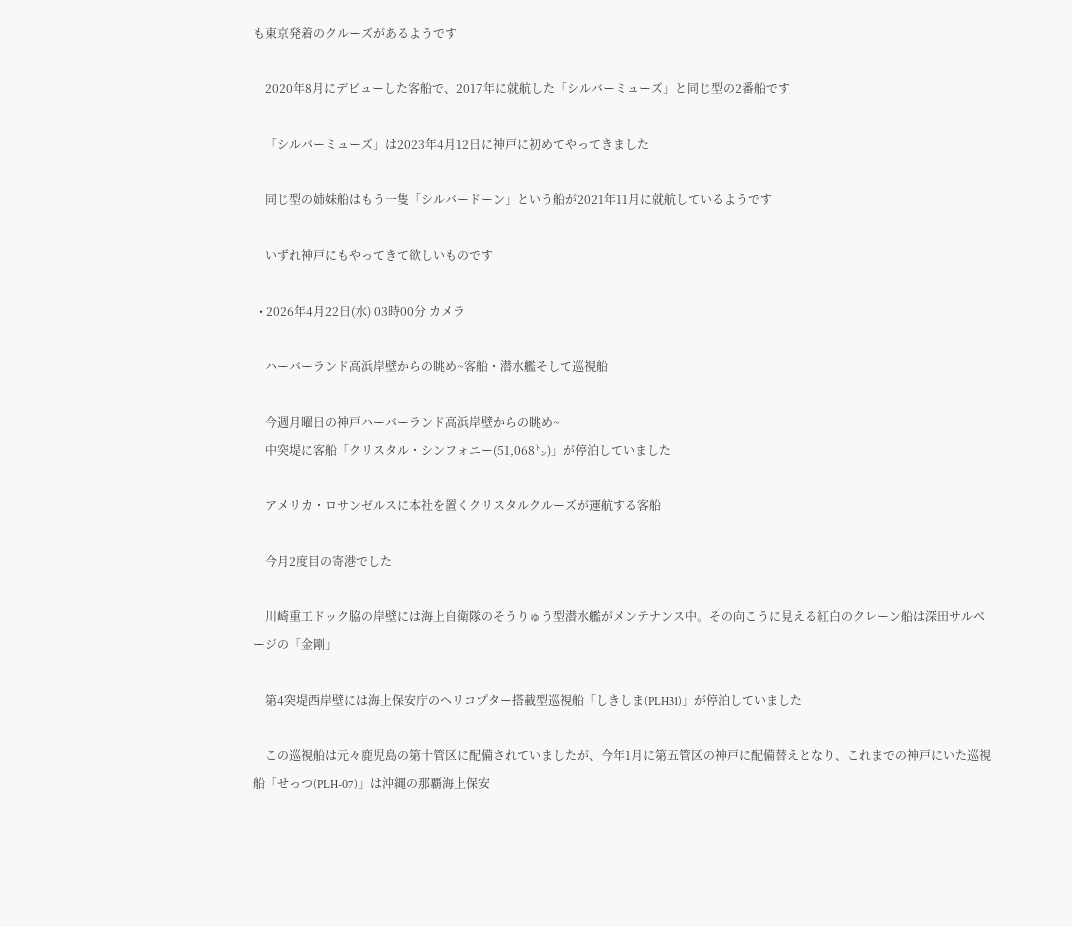も東京発着のクルーズがあるようです

    2020年8月にデビューした客船で、2017年に就航した「シルバーミューズ」と同じ型の2番船です

    「シルバーミューズ」は2023年4月12日に神戸に初めてやってきました

    同じ型の姉妹船はもう一隻「シルバードーン」という船が2021年11月に就航しているようです

    いずれ神戸にもやってきて欲しいものです

  • 2026年4月22日(水) 03時00分 カメラ

    ハーバーランド高浜岸壁からの眺め~客船・潜水艦そして巡視船

    今週月曜日の神戸ハーバーランド高浜岸壁からの眺め~
    中突堤に客船「クリスタル・シンフォニー(51,068㌧)」が停泊していました

    アメリカ・ロサンゼルスに本社を置くクリスタルクルーズが運航する客船

    今月2度目の寄港でした

    川崎重工ドック脇の岸壁には海上自衛隊のそうりゅう型潜水艦がメンテナンス中。その向こうに見える紅白のクレーン船は深田サルベージの「金剛」

    第4突堤西岸壁には海上保安庁のヘリコプター搭載型巡視船「しきしま(PLH31)」が停泊していました

    この巡視船は元々鹿児島の第十管区に配備されていましたが、今年1月に第五管区の神戸に配備替えとなり、これまでの神戸にいた巡視船「せっつ(PLH-07)」は沖縄の那覇海上保安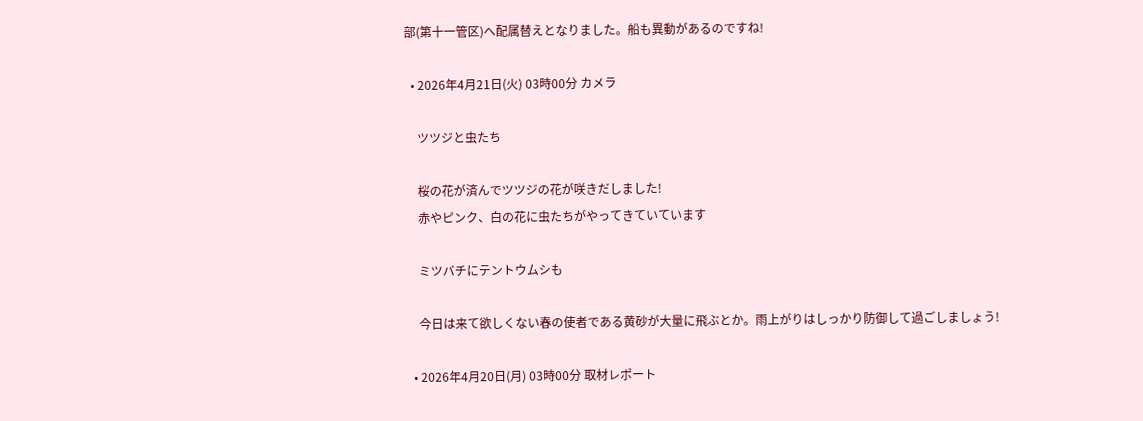部(第十一管区)へ配属替えとなりました。船も異動があるのですね!

  • 2026年4月21日(火) 03時00分 カメラ

    ツツジと虫たち

    桜の花が済んでツツジの花が咲きだしました!
    赤やピンク、白の花に虫たちがやってきていています

    ミツバチにテントウムシも

    今日は来て欲しくない春の使者である黄砂が大量に飛ぶとか。雨上がりはしっかり防御して過ごしましょう!

  • 2026年4月20日(月) 03時00分 取材レポート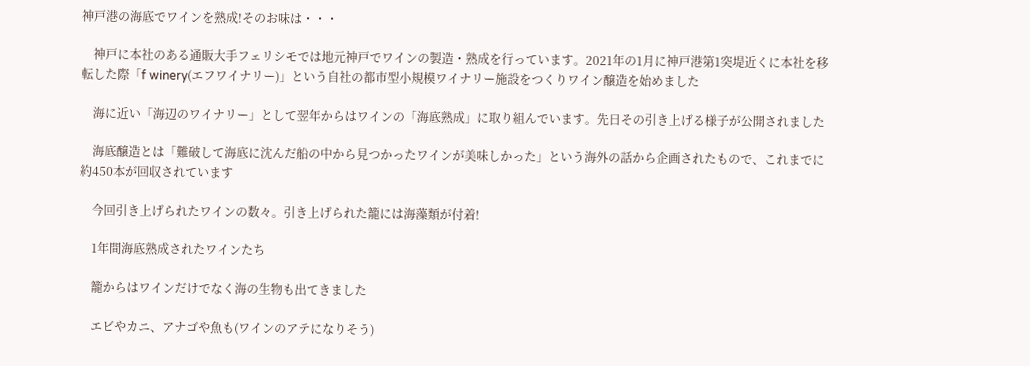神戸港の海底でワインを熟成!そのお味は・・・

    神戸に本社のある通販大手フェリシモでは地元神戸でワインの製造・熟成を行っています。2021年の1月に神戸港第1突堤近くに本社を移転した際「f winery(エフワイナリー)」という自社の都市型小規模ワイナリー施設をつくりワイン醸造を始めました

    海に近い「海辺のワイナリー」として翌年からはワインの「海底熟成」に取り組んでいます。先日その引き上げる様子が公開されました

    海底醸造とは「難破して海底に沈んだ船の中から見つかったワインが美味しかった」という海外の話から企画されたもので、これまでに約450本が回収されています

    今回引き上げられたワインの数々。引き上げられた籠には海藻類が付着!

    1年間海底熟成されたワインたち

    籠からはワインだけでなく海の生物も出てきました

    エビやカニ、アナゴや魚も(ワインのアテになりそう)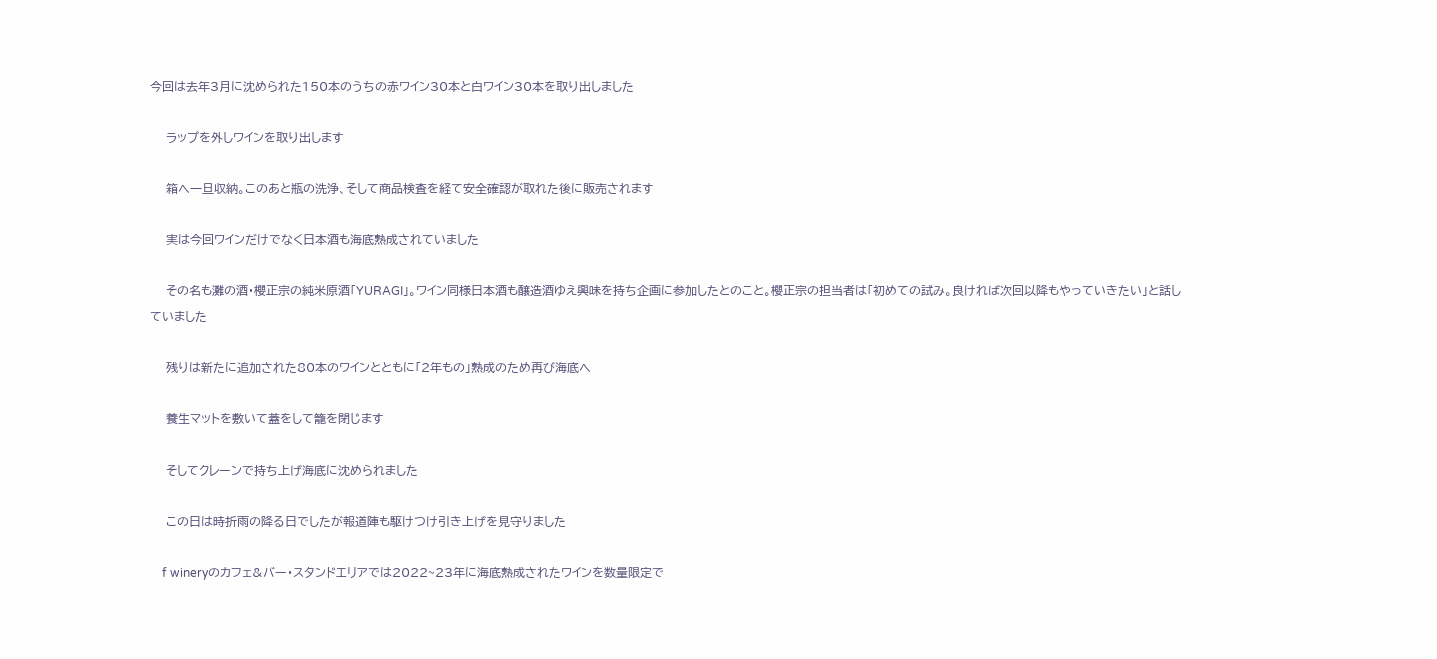今回は去年3月に沈められた150本のうちの赤ワイン30本と白ワイン30本を取り出しました

    ラップを外しワインを取り出します

    箱へ一旦収納。このあと瓶の洗浄、そして商品検査を経て安全確認が取れた後に販売されます

    実は今回ワインだけでなく日本酒も海底熟成されていました

    その名も灘の酒・櫻正宗の純米原酒「YURAGI」。ワイン同様日本酒も醸造酒ゆえ興味を持ち企画に参加したとのこと。櫻正宗の担当者は「初めての試み。良ければ次回以降もやっていきたい」と話していました

    残りは新たに追加された80本のワインとともに「2年もの」熟成のため再び海底へ

    養生マットを敷いて蓋をして籠を閉じます

    そしてクレーンで持ち上げ海底に沈められました

    この日は時折雨の降る日でしたが報道陣も駆けつけ引き上げを見守りました

    f wineryのカフェ&バー・スタンドエリアでは2022~23年に海底熟成されたワインを数量限定で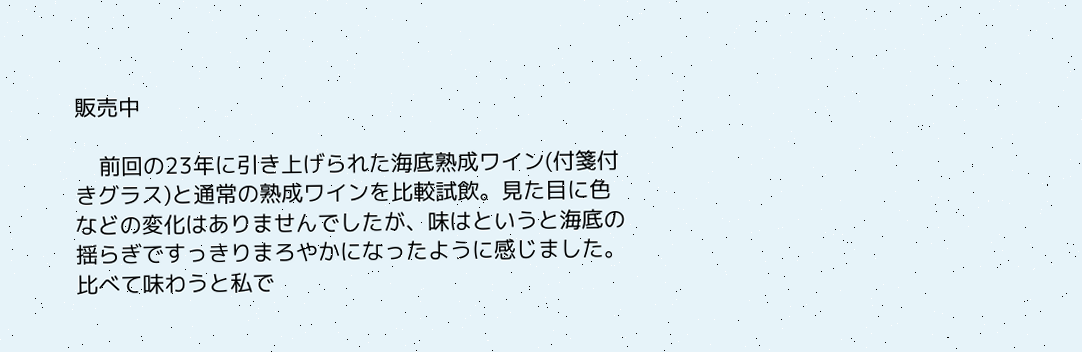販売中

    前回の23年に引き上げられた海底熟成ワイン(付箋付きグラス)と通常の熟成ワインを比較試飲。見た目に色などの変化はありませんでしたが、味はというと海底の揺らぎですっきりまろやかになったように感じました。比べて味わうと私で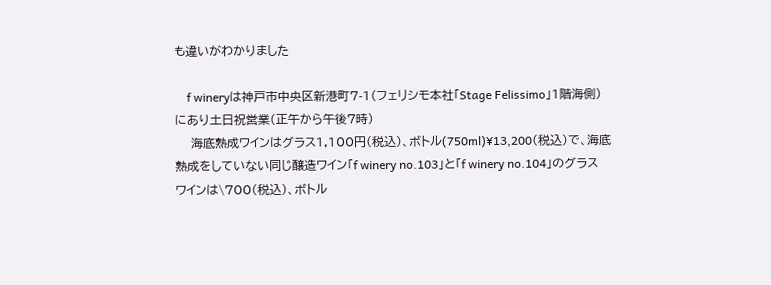も違いがわかりました

    f wineryは神戸市中央区新港町7-1(フェリシモ本社「Stage Felissimo」1階海側)にあり土日祝営業(正午から午後7時)
    海底熟成ワインはグラス1,100円(税込)、ボトル(750ml)¥13,200(税込)で、海底熟成をしていない同じ醸造ワイン「f winery no.103」と「f winery no.104」のグラスワインは\700(税込)、ボトル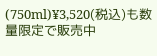(750ml)¥3,520(税込)も数量限定で販売中